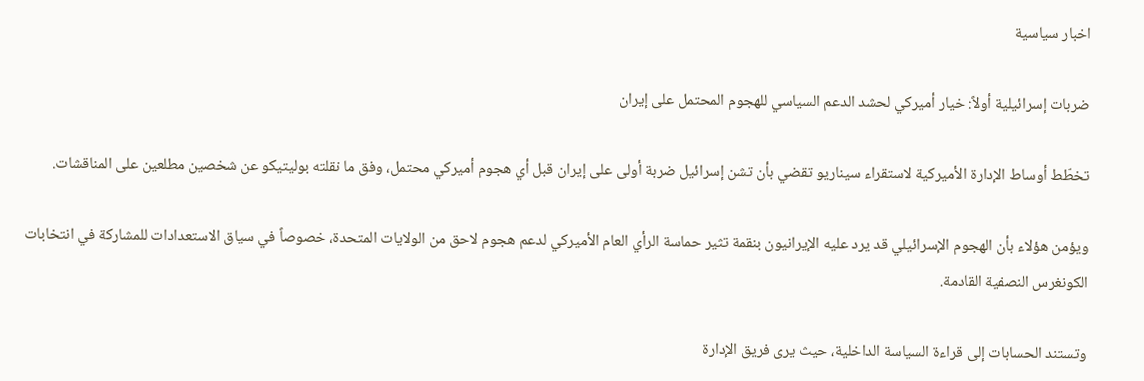اخبار سياسية

ضربات إسرائيلية أولاً: خيار أميركي لحشد الدعم السياسي للهجوم المحتمل على إيران

تخطّط أوساط الإدارة الأميركية لاستقراء سيناريو تقضي بأن تشن إسرائيل ضربة أولى على إيران قبل أي هجوم أميركي محتمل، وفق ما نقلته بوليتيكو عن شخصين مطلعين على المناقشات.

ويؤمن هؤلاء بأن الهجوم الإسرائيلي قد يرد عليه الإيرانيون بنقمة تثير حماسة الرأي العام الأميركي لدعم هجوم لاحق من الولايات المتحدة، خصوصاً في سياق الاستعدادات للمشاركة في انتخابات الكونغرس النصفية القادمة.

وتستند الحسابات إلى قراءة السياسة الداخلية، حيث يرى فريق الإدارة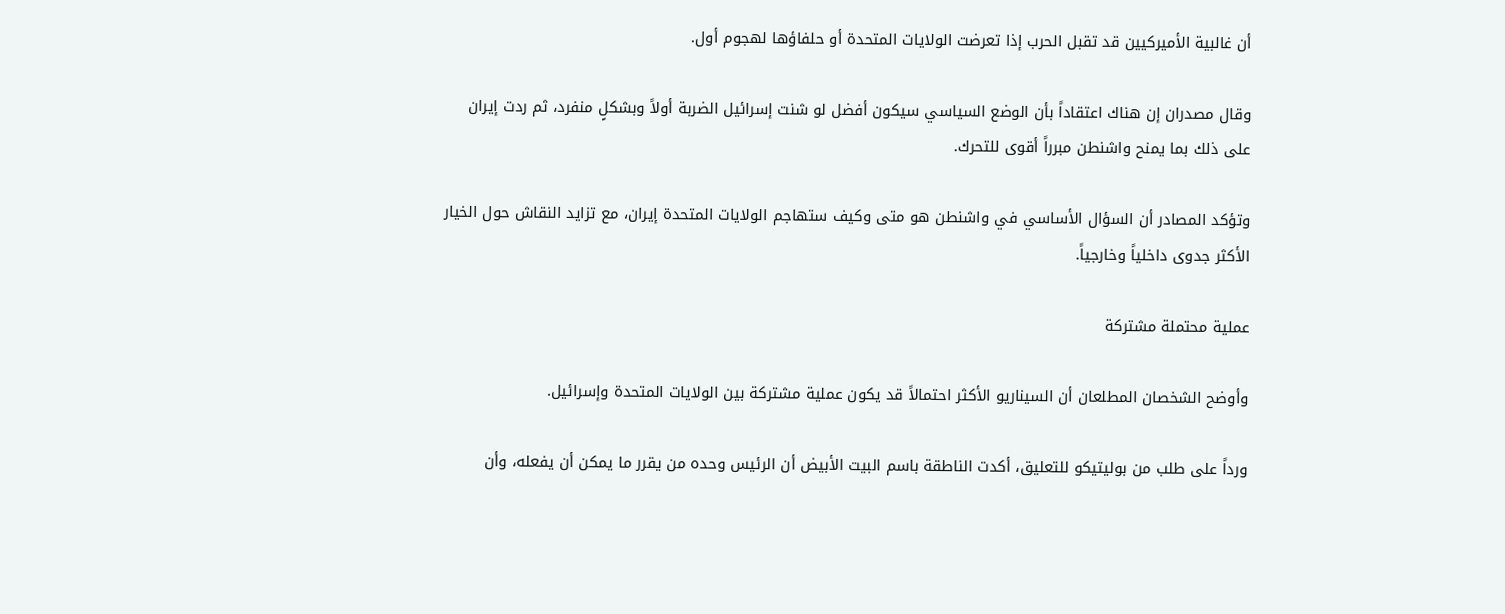أن غالبية الأميركيين قد تقبل الحرب إذا تعرضت الولايات المتحدة أو حلفاؤها لهجوم أول.

وقال مصدران إن هناك اعتقاداً بأن الوضع السياسي سيكون أفضل لو شنت إسرائيل الضربة أولاً وبشكلٍ منفرد، ثم ردت إيران على ذلك بما يمنح واشنطن مبرراً أقوى للتحرك.

وتؤكد المصادر أن السؤال الأساسي في واشنطن هو متى وكيف ستهاجم الولايات المتحدة إيران، مع تزايد النقاش حول الخيار الأكثر جدوى داخلياً وخارجياً.

عملية محتملة مشتركة

وأوضح الشخصان المطلعان أن السيناريو الأكثر احتمالاً قد يكون عملية مشتركة بين الولايات المتحدة وإسرائيل.

ورداً على طلب من بوليتيكو للتعليق، أكدت الناطقة باسم البيت الأبيض أن الرئيس وحده من يقرر ما يمكن أن يفعله، وأن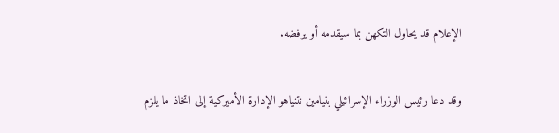الإعلام قد يحاول التكهن بما سيقدمه أو يرفضه.

وقد دعا رئيس الوزراء الإسرائيلي بنيامين نتنياهو الإدارة الأميركية إلى اتخاذ ما يلزم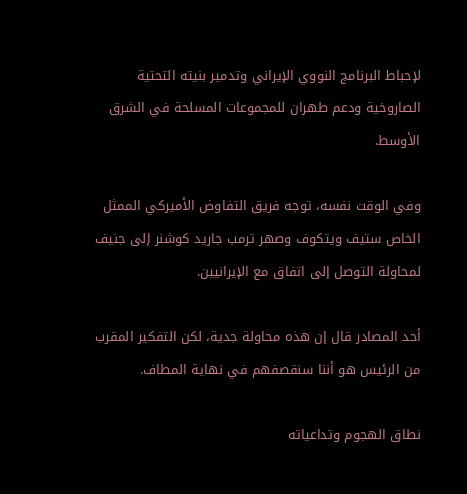لإحباط البرنامج النووي الإيراني وتدمير بنيته التحتية الصاروخية ودعم طهران للمجموعات المسلحة في الشرق الأوسط.

وفي الوقت نفسه، توجه فريق التفاوض الأميركي الممثل الخاص ستيف ويتكوف وصهر ترمب جاريد كوشنر إلى جنيف لمحاولة التوصل إلى اتفاق مع الإيرانيين.

أحد المصادر قال إن هذه محاولة جدية، لكن التفكير المقرب من الرئيس هو أننا سنقصفهم في نهاية المطاف.

نطاق الهجوم وتداعياته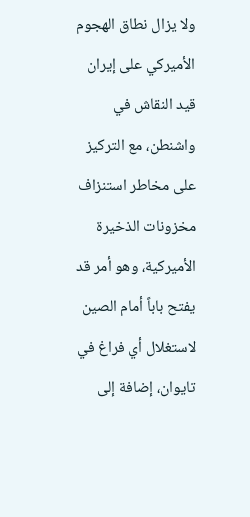ولا يزال نطاق الهجوم الأميركي على إيران قيد النقاش في واشنطن، مع التركيز على مخاطر استنزاف مخزونات الذخيرة الأميركية، وهو أمر قد يفتح باباً أمام الصين لاستغلال أي فراغ في تايوان، إضافة إلى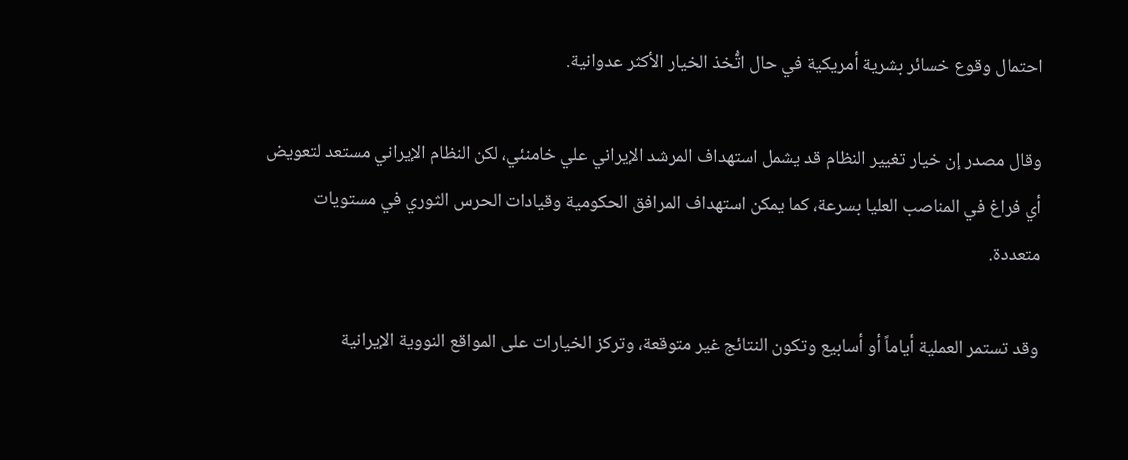احتمال وقوع خسائر بشرية أمريكية في حال اتُّخذ الخيار الأكثر عدوانية.

وقال مصدر إن خيار تغيير النظام قد يشمل استهداف المرشد الإيراني علي خامنئي، لكن النظام الإيراني مستعد لتعويض أي فراغ في المناصب العليا بسرعة، كما يمكن استهداف المرافق الحكومية وقيادات الحرس الثوري في مستويات متعددة.

وقد تستمر العملية أياماً أو أسابيع وتكون النتائج غير متوقعة، وتركز الخيارات على المواقع النووية الإيرانية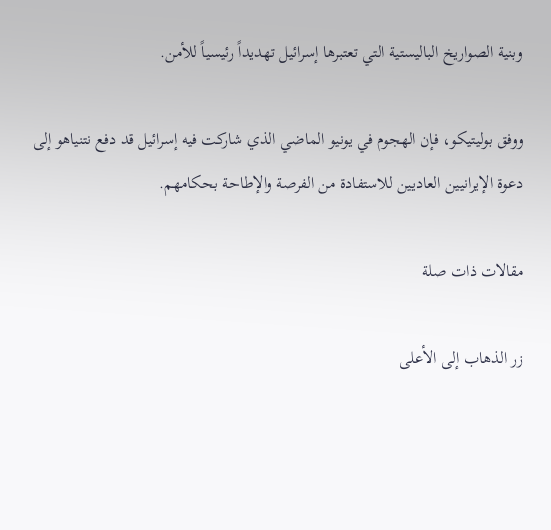وبنية الصواريخ الباليستية التي تعتبرها إسرائيل تهديداً رئيسياً للأمن.

ووفق بوليتيكو، فإن الهجوم في يونيو الماضي الذي شاركت فيه إسرائيل قد دفع نتنياهو إلى دعوة الإيرانيين العاديين للاستفادة من الفرصة والإطاحة بحكامهم.

مقالات ذات صلة

زر الذهاب إلى الأعلى